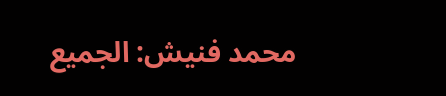محمد فنيش: الجميع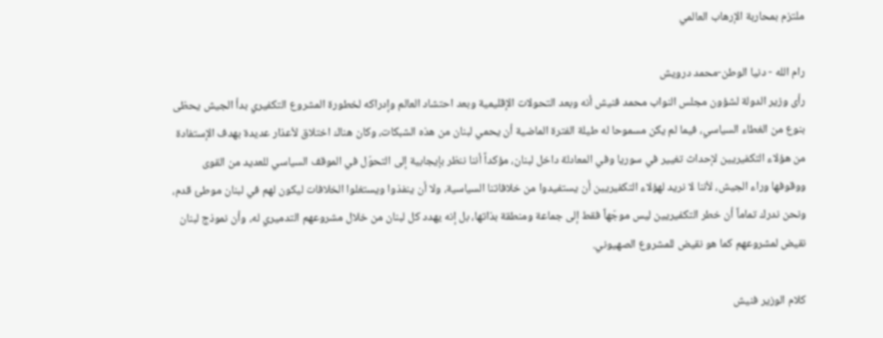ملتزم بمحاربة الإرهاب العالمي

رام الله - دنيا الوطن-محمد درويش
رأى وزير الدولة لشؤون مجلس النواب محمد فنيش أنه وبعد التحولات الإقليمية وبعد احتشاد العالم وإدراكه لخطورة المشروع التكفيري بدأ الجيش يحظى بنوع من الغطاء السياسي، فيما لم يكن مسموحا له طيلة الفترة الماضية أن يحمي لبنان من هذه الشبكات، وكان هناك اختلاق لأعذار عديدة بهدف الإستفادة من هؤلاء التكفيريين لإحداث تغيير في سوريا وفي المعادلة داخل لبنان، مؤكداً أننا ننظر بإيجابية إلى التحوّل في الموقف السياسي للعديد من القوى ووقوفها وراء الجيش، لأننا لا نريد لهؤلاء التكفيريين أن يستفيدوا من خلافاتنا السياسية، ولا أن ينفذوا ويستغلوا الخلافات ليكون لهم في لبنان موطئ قدم، ونحن ندرك تماماً أن خطر التكفيريين ليس موجّهاً فقط إلى جماعة ومنطقة بذاتها، بل إنه يهدد كل لبنان من خلال مشروعهم التدميري له، وأن نموذج لبنان نقيض لمشروعهم كما هو نقيض للمشروع الصهيوني.

كلام الوزير فنيش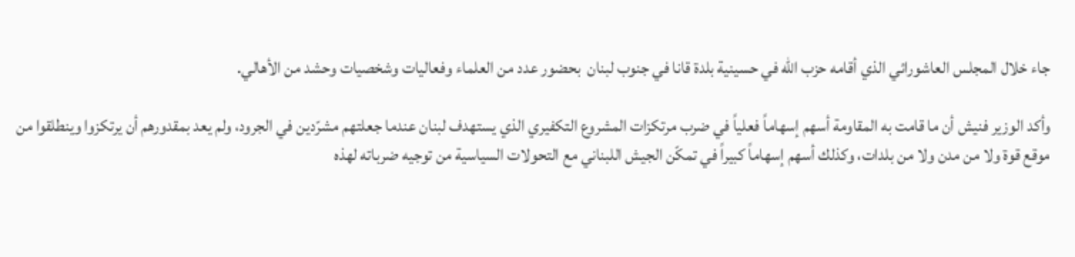جاء خلال المجلس العاشورائي الذي أقامه حزب الله في حسينية بلدة قانا في جنوب لبنان  بحضور عدد من العلماء وفعاليات وشخصيات وحشد من الأهالي.

وأكد الوزير فنيش أن ما قامت به المقاومة أسهم إسهاماً فعلياً في ضرب مرتكزات المشروع التكفيري الذي يستهدف لبنان عندما جعلتهم مشرّدين في الجرود، ولم يعد بمقدورهم أن يرتكزوا وينطلقوا من موقع قوة ولا من مدن ولا من بلدات، وكذلك أسهم إسهاماً كبيراً في تمكّن الجيش اللبناني مع التحولات السياسية من توجيه ضرباته لهذه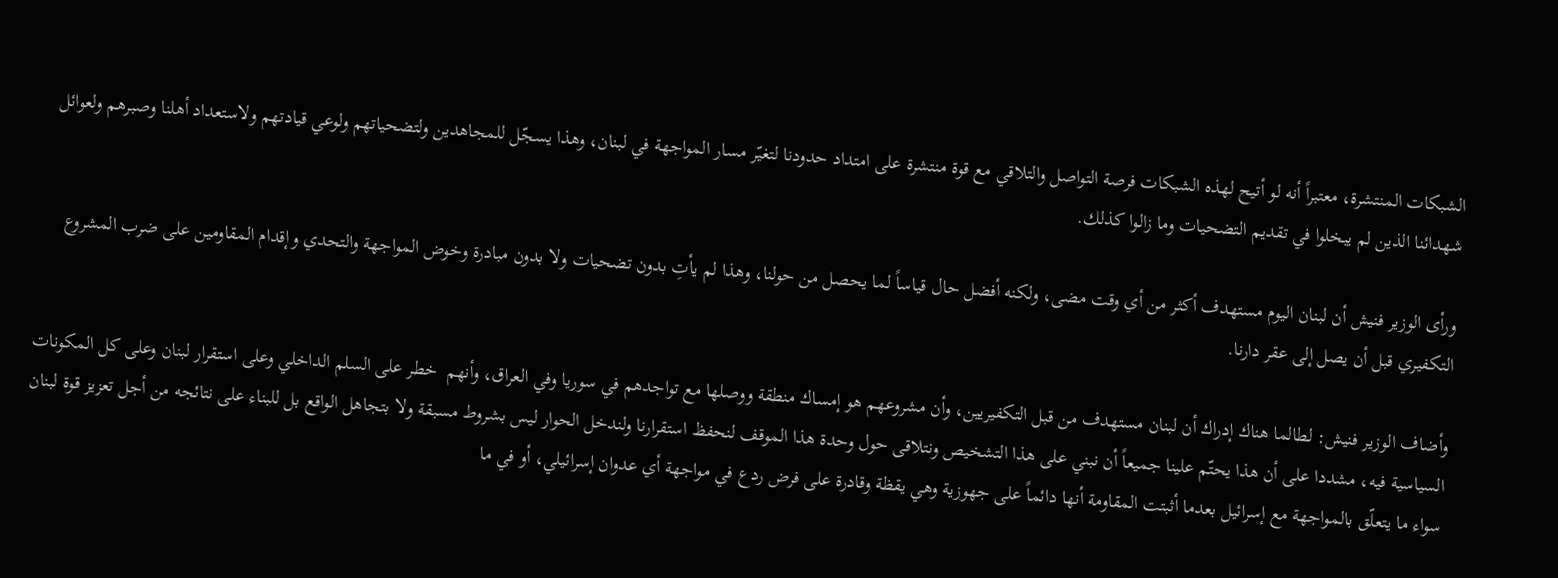الشبكات المنتشرة، معتبراً أنه لو أتيح لهذه الشبكات فرصة التواصل والتلاقي مع قوة منتشرة على امتداد حدودنا لتغيّر مسار المواجهة في لبنان، وهذا يسجّل للمجاهدين ولتضحياتهم ولوعي قيادتهم ولاستعداد أهلنا وصبرهم ولعوائل شهدائنا الذين لم يبخلوا في تقديم التضحيات وما زالوا كذلك.

ورأى الوزير فنيش أن لبنان اليوم مستهدف أكثر من أي وقت مضى، ولكنه أفضل حال قياساً لما يحصل من حولنا، وهذا لم يأتِ بدون تضحيات ولا بدون مبادرة وخوض المواجهة والتحدي وإقدام المقاومين على ضرب المشروع التكفيري قبل أن يصل إلى عقر دارنا.

وأضاف الوزير فنيش: لطالما هناك إدراك أن لبنان مستهدف من قبل التكفيريين، وأن مشروعهم هو إمساك منطقة ووصلها مع تواجدهم في سوريا وفي العراق، وأنهم  خطر على السلم الداخلي وعلى استقرار لبنان وعلى كل المكونات السياسية فيه، مشددا على أن هذا يحتّم علينا جميعاً أن نبني على هذا التشخيص ونتلاقى حول وحدة هذا الموقف لنحفظ استقرارنا ولندخل الحوار ليس بشروط مسبقة ولا بتجاهل الواقع بل للبناء على نتائجه من أجل تعزيز قوة لبنان سواء ما يتعلّق بالمواجهة مع إسرائيل بعدما أثبتت المقاومة أنها دائماً على جهوزية وهي يقظة وقادرة على فرض ردع في مواجهة أي عدوان إسرائيلي، أو في ما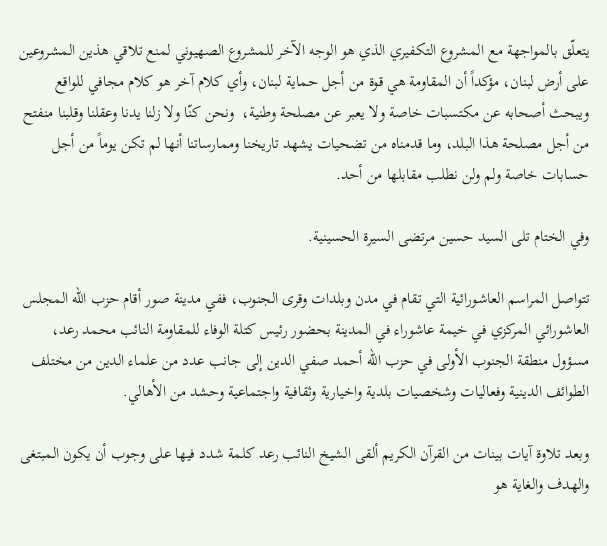يتعلّق بالمواجهة مع المشروع التكفيري الذي هو الوجه الآخر للمشروع الصهيوني لمنع تلاقي هذين المشروعين على أرض لبنان، مؤكداً أن المقاومة هي قوة من أجل حماية لبنان، وأي كلام آخر هو كلام مجافي للواقع ويبحث أصحابه عن مكتسبات خاصة ولا يعبر عن مصلحة وطنية،  ونحن كنّا ولا زلنا يدنا وعقلنا وقلبنا منفتح من أجل مصلحة هذا البلد، وما قدمناه من تضحيات يشهد تاريخنا وممارساتنا أنها لم تكن يوماً من أجل حسابات خاصة ولم ولن نطلب مقابلها من أحد.

وفي الختام تلى السيد حسين مرتضى السيرة الحسينية.

تتواصل المراسم العاشورائية التي تقام في مدن وبلدات وقرى الجنوب، ففي مدينة صور أقام حزب الله المجلس العاشورائي المركزي في خيمة عاشوراء في المدينة بحضور رئيس كتلة الوفاء للمقاومة النائب محمد رعد، مسؤول منطقة الجنوب الأولى في حزب الله أحمد صفي الدين إلى جانب عدد من علماء الدين من مختلف الطوائف الدينية وفعاليات وشخصيات بلدية واخيارية وثقافية واجتماعية وحشد من الأهالي.

وبعد تلاوة آيات بينات من القرآن الكريم ألقى الشيخ النائب رعد كلمة شدد فيها على وجوب أن يكون المبتغى والهدف والغاية هو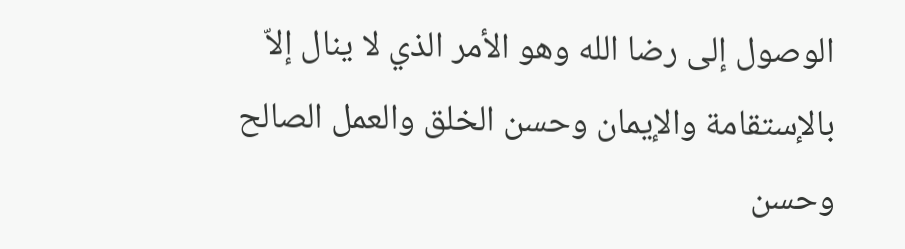الوصول إلى رضا الله وهو الأمر الذي لا ينال إلاّ بالإستقامة والإيمان وحسن الخلق والعمل الصالح وحسن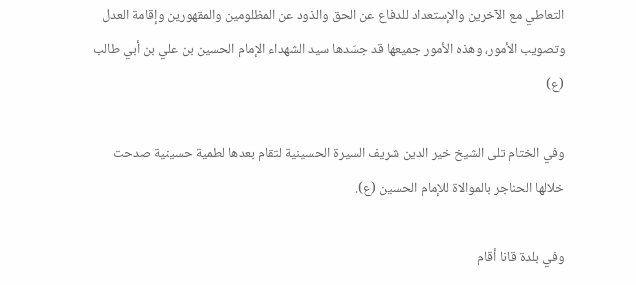التعاطي مع الآخرين والإستعداد للدفاع عن الحق والذود عن المظلومين والمقهورين وإقامة العدل وتصويب الأمور، وهذه الأمور جميعها قد جسّدها سيد الشهداء الإمام الحسين بن علي بن أبي طالب (ع)

وفي الختام تلى الشيخ خير الدين شريف السيرة الحسينية لتقام بعدها لطمية حسينية صدحت خلالها الحناجر بالموالاة للإمام الحسين (ع).

وفي بلدة قانا أقام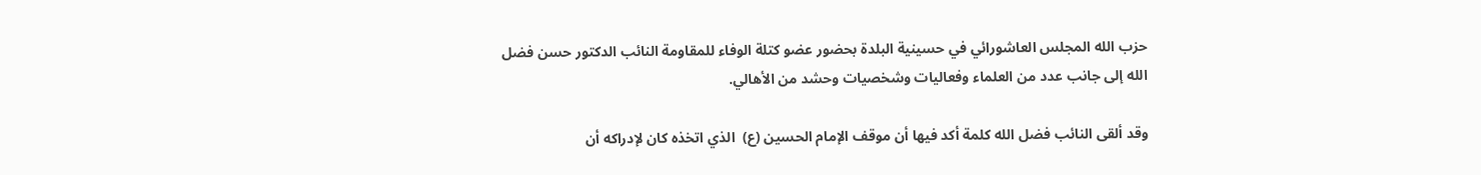حزب الله المجلس العاشورائي في حسينية البلدة بحضور عضو كتلة الوفاء للمقاومة النائب الدكتور حسن فضل الله إلى جانب عدد من العلماء وفعاليات وشخصيات وحشد من الأهالي.

وقد ألقى النائب فضل الله كلمة أكد فيها أن موقف الإمام الحسين (ع)  الذي اتخذه كان لإدراكه أن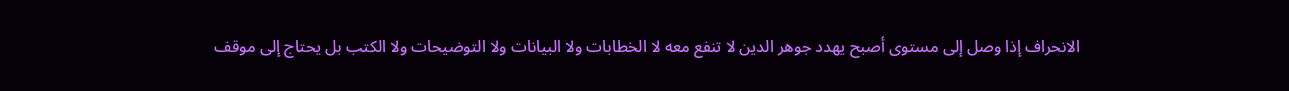الانحراف إذا وصل إلى مستوى أصبح يهدد جوهر الدين لا تنفع معه لا الخطابات ولا البيانات ولا التوضيحات ولا الكتب بل يحتاج إلى موقف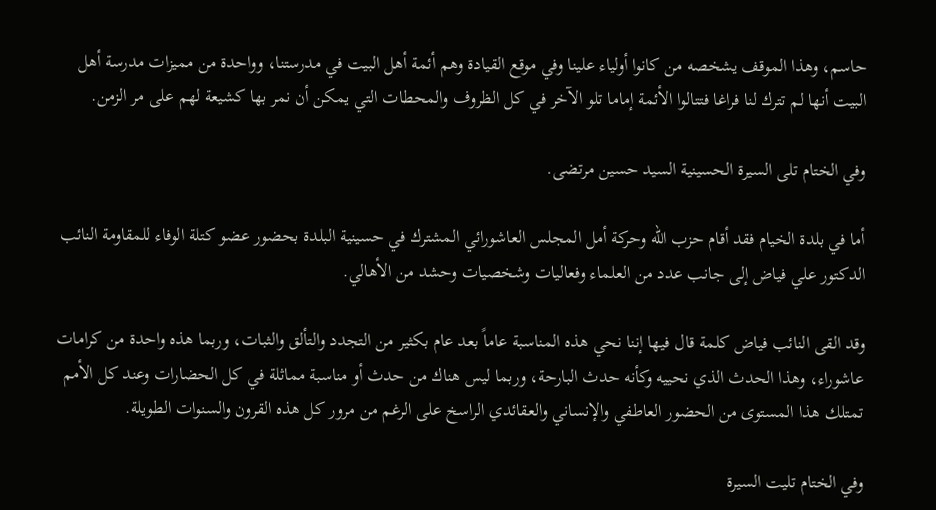حاسم، وهذا الموقف يشخصه من كانوا أولياء علينا وفي موقع القيادة وهم أئمة أهل البيت في مدرستنا، وواحدة من مميزات مدرسة أهل البيت أنها لم تترك لنا فراغا فتتالوا الأئمة إماما تلو الآخر في كل الظروف والمحطات التي يمكن أن نمر بها كشيعة لهم على مر الزمن.

وفي الختام تلى السيرة الحسينية السيد حسين مرتضى.

أما في بلدة الخيام فقد أقام حزب الله وحركة أمل المجلس العاشورائي المشترك في حسينية البلدة بحضور عضو كتلة الوفاء للمقاومة النائب الدكتور علي فياض إلى جانب عدد من العلماء وفعاليات وشخصيات وحشد من الأهالي.

وقد القى النائب فياض كلمة قال فيها إننا نحي هذه المناسبة عاماً بعد عام بكثير من التجدد والتألق والثبات، وربما هذه واحدة من كرامات عاشوراء، وهذا الحدث الذي نحييه وكأنه حدث البارحة، وربما ليس هناك من حدث أو مناسبة مماثلة في كل الحضارات وعند كل الأمم تمتلك هذا المستوى من الحضور العاطفي والإنساني والعقائدي الراسخ على الرغم من مرور كل هذه القرون والسنوات الطويلة.

وفي الختام تليت السيرة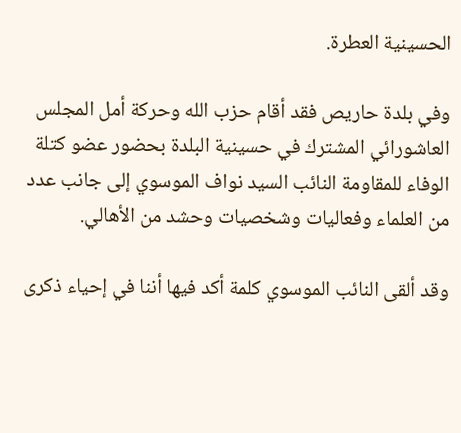الحسينية العطرة.

وفي بلدة حاريص فقد أقام حزب الله وحركة أمل المجلس العاشورائي المشترك في حسينية البلدة بحضور عضو كتلة الوفاء للمقاومة النائب السيد نواف الموسوي إلى جانب عدد من العلماء وفعاليات وشخصيات وحشد من الأهالي.

وقد ألقى النائب الموسوي كلمة أكد فيها أننا في إحياء ذكرى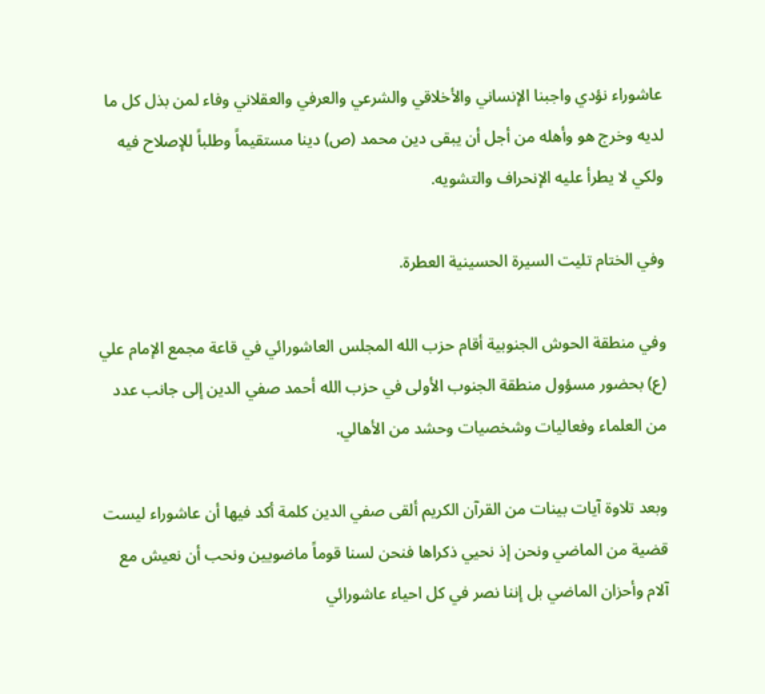عاشوراء نؤدي واجبنا الإنساني والأخلاقي والشرعي والعرفي والعقلاني وفاء لمن بذل كل ما لديه وخرج هو وأهله من أجل أن يبقى دين محمد (ص) دينا مستقيماً وطلباً للإصلاح فيه ولكي لا يطرأ عليه الإنحراف والتشويه.

وفي الختام تليت السيرة الحسينية العطرة.

وفي منطقة الحوش الجنوبية أقام حزب الله المجلس العاشورائي في قاعة مجمع الإمام علي (ع) بحضور مسؤول منطقة الجنوب الأولى في حزب الله أحمد صفي الدين إلى جانب عدد من العلماء وفعاليات وشخصيات وحشد من الأهالي.

وبعد تلاوة آيات بينات من القرآن الكريم ألقى صفي الدين كلمة أكد فيها أن عاشوراء ليست قضية من الماضي ونحن إذ نحيي ذكراها فنحن لسنا قوماً ماضويين ونحب أن نعيش مع آلام وأحزان الماضي بل إننا نصر في كل احياء عاشورائي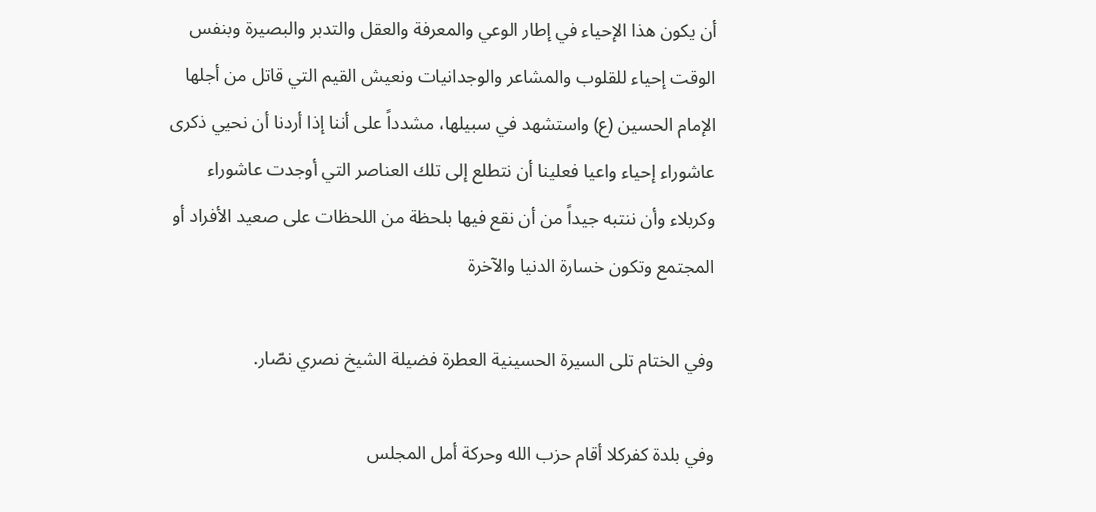أن يكون هذا الإحياء في إطار الوعي والمعرفة والعقل والتدبر والبصيرة وبنفس الوقت إحياء للقلوب والمشاعر والوجدانيات ونعيش القيم التي قاتل من أجلها الإمام الحسين (ع) واستشهد في سبيلها، مشدداً على أننا إذا أردنا أن نحيي ذكرى عاشوراء إحياء واعيا فعلينا أن نتطلع إلى تلك العناصر التي أوجدت عاشوراء وكربلاء وأن ننتبه جيداً من أن نقع فيها بلحظة من اللحظات على صعيد الأفراد أو المجتمع وتكون خسارة الدنيا والآخرة

وفي الختام تلى السيرة الحسينية العطرة فضيلة الشيخ نصري نصّار.

وفي بلدة كفركلا أقام حزب الله وحركة أمل المجلس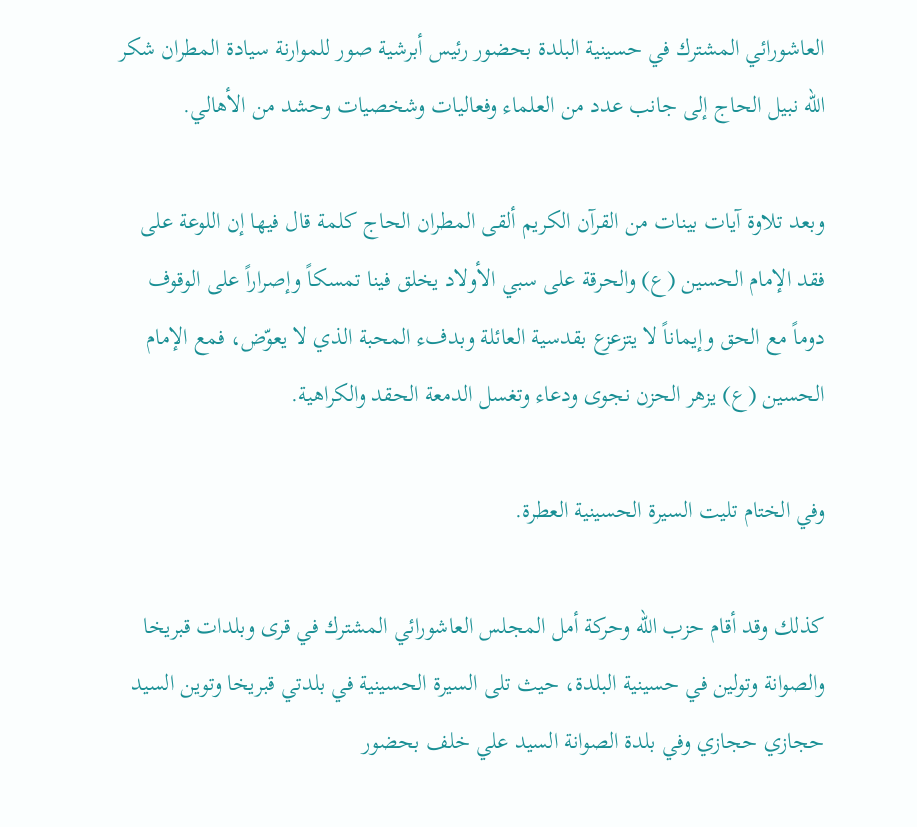العاشورائي المشترك في حسينية البلدة بحضور رئيس أبرشية صور للموارنة سيادة المطران شكر الله نبيل الحاج إلى جانب عدد من العلماء وفعاليات وشخصيات وحشد من الأهالي.

وبعد تلاوة آيات بينات من القرآن الكريم ألقى المطران الحاج كلمة قال فيها إن اللوعة على فقد الإمام الحسين (ع) والحرقة على سبي الأولاد يخلق فينا تمسكاً وإصراراً على الوقوف دوماً مع الحق وإيماناً لا يتزعزع بقدسية العائلة وبدفء المحبة الذي لا يعوّض، فمع الإمام الحسين (ع) يزهر الحزن نجوى ودعاء وتغسل الدمعة الحقد والكراهية.

وفي الختام تليت السيرة الحسينية العطرة.

كذلك وقد أقام حزب الله وحركة أمل المجلس العاشورائي المشترك في قرى وبلدات قبريخا والصوانة وتولين في حسينية البلدة، حيث تلى السيرة الحسينية في بلدتي قبريخا وتوين السيد حجازي حجازي وفي بلدة الصوانة السيد علي خلف بحضور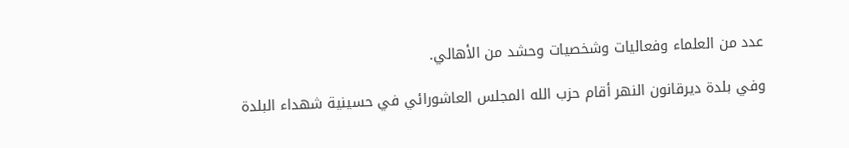عدد من العلماء وفعاليات وشخصيات وحشد من الأهالي.

وفي بلدة ديرقانون النهر أقام حزب الله المجلس العاشورائي في حسينية شهداء البلدة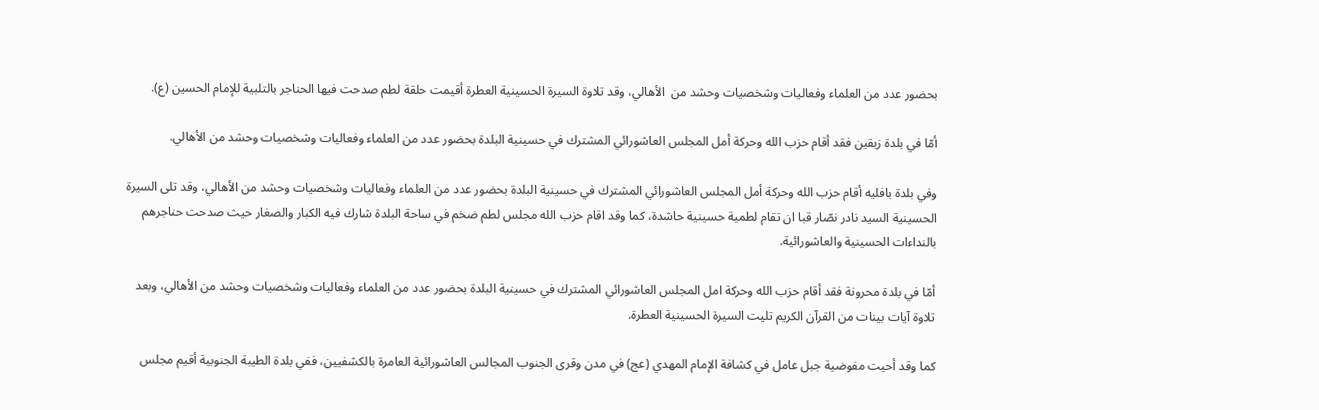بحضور عدد من العلماء وفعاليات وشخصيات وحشد من  الأهالي، وقد تلاوة السيرة الحسينية العطرة أقيمت حلقة لطم صدحت فيها الحناجر بالتلبية للإمام الحسين (ع).

أمّا في بلدة زبقين فقد أقام حزب الله وحركة أمل المجلس العاشورائي المشترك في حسينية البلدة بحضور عدد من العلماء وفعاليات وشخصيات وحشد من الأهالي.

وفي بلدة بافليه أقام حزب الله وحركة أمل المجلس العاشورائي المشترك في حسينية البلدة بحضور عدد من العلماء وفعاليات وشخصيات وحشد من الأهالي، وقد تلى السيرة الحسينية السيد نادر نصّار قبا ان تقام لطمية حسينية حاشدة، كما وقد اقام حزب الله مجلس لطم ضخم في ساحة البلدة شارك فيه الكبار والصغار حيث صدحت حناجرهم بالنداءات الحسينية والعاشورائية.

أمّا في بلدة محرونة فقد أقام حزب الله وحركة امل المجلس العاشورائي المشترك في حسينية البلدة بحضور عدد من العلماء وفعاليات وشخصيات وحشد من الأهالي، وبعد تلاوة آيات بينات من القرآن الكريم تليت السيرة الحسينية العطرة.

كما وقد أحيت مفوضية جبل عامل في كشافة الإمام المهدي (عج) في مدن وقرى الجنوب المجالس العاشورائية العامرة بالكشفيين، ففي بلدة الطيبة الجنوبية أقيم مجلس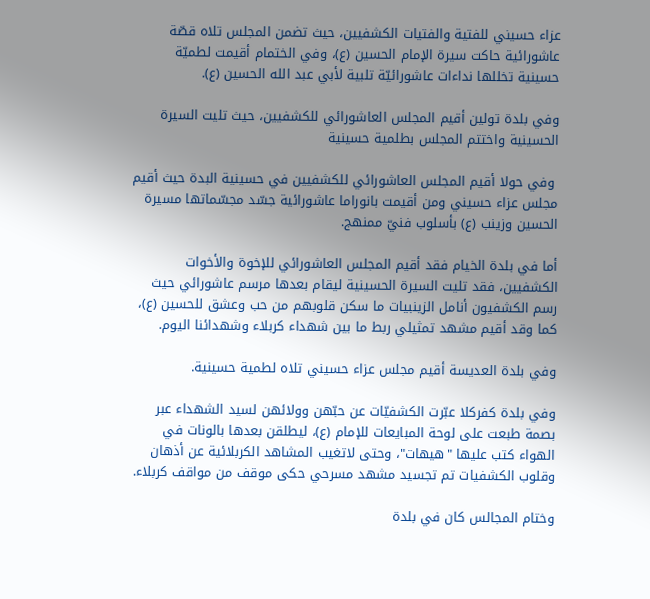عزاء حسيني للفتية والفتيات الكشفيين، حيث تضمن المجلس تلاه قصّة عاشورائية حاكت سيرة الإمام الحسين (ع)، وفي الختمام أقيمت لطميّة حسينية تخللها نداءات عاشورائيّة تلبية لأبي عبد الله الحسين (ع).

وفي بلدة تولين أقيم المجلس العاشورائي للكشفيين، حيث تليت السيرة الحسينية واختتم المجلس بطلمية حسينية

 وفي حولا أقيم المجلس العاشورائي للكشفيين في حسينية البدة حيث أقيم مجلس عزاء حسيني ومن أقيمت بانوراما عاشورائية جسّد مجسّماتها مسيرة الحسين وزينب (ع) بأسلوب فنيّ ممنهج.

أما في بلدة الخيام فقد أقيم المجلس العاشورائي للإخوة والأخوات الكشفيين، فقد تليت السيرة الحسينية ليقام بعدها مرسم عاشورائي حيث رسم الكشفيون أنامل الزينبيات ما سكن قلوبهم من حب وعشق للحسين (ع)، كما وقد أقيم مشهد تمثيلي ربط ما بين شهداء كربلاء وشهدائنا اليوم.

وفي بلدة العديسة أقيم مجلس عزاء حسيني تلاه لطمية حسينية.

وفي بلدة كفركلا عبّرت الكشفيّات عن حبّهن وولائهن لسيد الشهداء عبر بصمة طبعت على لوحة المبايعات للإمام (ع)، ليطلقن بعدها بالونات في الهواء كتب عليها "هيهات"، وحتى لاتغيب المشاهد الكربلائية عن أذهان وقلوب الكشفيات تم تجسيد مشهد مسرحي حكى موقف من مواقف كربلاء.

وختام المجالس كان في بلدة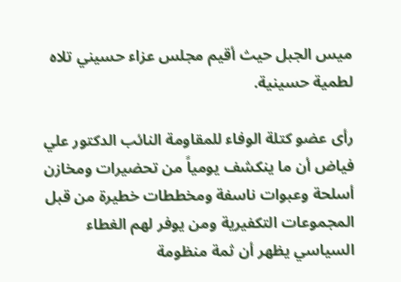ميس الجبل حيث أقيم مجلس عزاء حسيني تلاه لطمية حسينية.

رأى عضو كتلة الوفاء للمقاومة النائب الدكتور علي فياض أن ما ينكشف يومياً من تحضيرات ومخازن أسلحة وعبوات ناسفة ومخططات خطيرة من قبل المجموعات التكفيرية ومن يوفر لهم الغطاء السياسي يظهر أن ثمة منظومة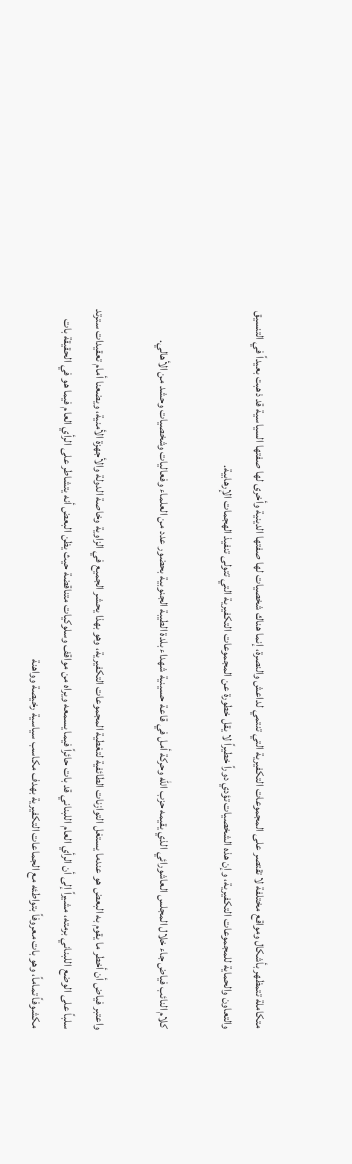متكاملة تتمظهر بأشكال ومواقع مختلفة لا تقتصر على المجموعات التكفيرية التي تنتمي لداعش والنصرة، إنما هناك شخصيات لها صفتها الدينية وأخرى لها صفتها السياسية قد ذهبت بعيداً في التنسيق والتعاون والحماية للمجموعات التكفيرية، وإن هذه الشخصيات تؤدي دوراً خطيراً لا يقل خطورة عن المجموعات التكفيرية التي تتولى تنفيذ الهجمات الإرهابية.

كلام النائب فياض جاء خلال المجلس العاشورائي الذي يقيمه حزب الله وحركة أمل في قاعة حسينية شهداء بلدة الطيبة الجنوبية بحضور عدد من العلماء وفعاليات وشخصيات وحشد من الأهالي.

واعتبر فياض أن أخطر ما يقوم به البعض هو عندما يستغل التوازنات الطائفية لتغطية المجموعات التكفيرية، وهو بهذا يحشر الجميع في الزاوية وخاصة الدولة والأجهزة الأمنية، ويضعنا أمام تعقيدات سترتد سلباً على الوضع اللبناني برمته، مشيراً إلى أن الرأي العام اللبناني قد بات حائراً فيما يسمعه ويراه من مواقف وسلوكيات متناقضة حيث يظن البعض أنه يتشاطر على الرأي العام فيما هو في الحقيقة بات مكشوفاً تماماً، وهو بات معروفاً بتواطئه مع الجماعات التكفيرية بهدف مكاسب سياسية رخيصة وواهنة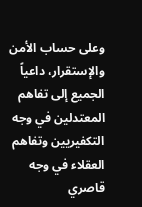وعلى حساب الأمن والإستقرار، داعياً الجميع إلى تفاهم المعتدلين في وجه التكفيريين وتفاهم العقلاء في وجه قاصري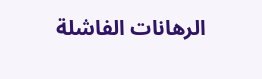الرهانات الفاشلة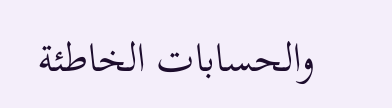والحسابات الخاطئة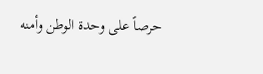حرصاً على وحدة الوطن وأمنه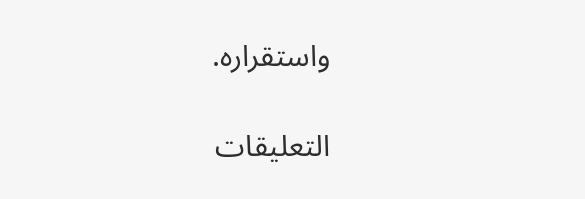واستقراره.

التعليقات